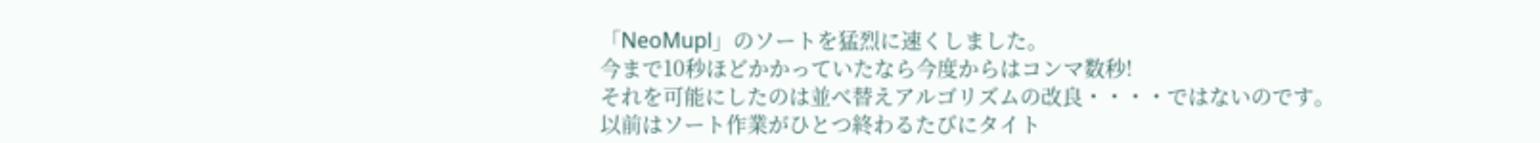「NeoMupl」のソートを猛烈に速くしました。
今まで10秒ほどかかっていたなら今度からはコンマ数秒!
それを可能にしたのは並べ替えアルゴリズムの改良・・・・ではないのです。
以前はソート作業がひとつ終わるたびにタイト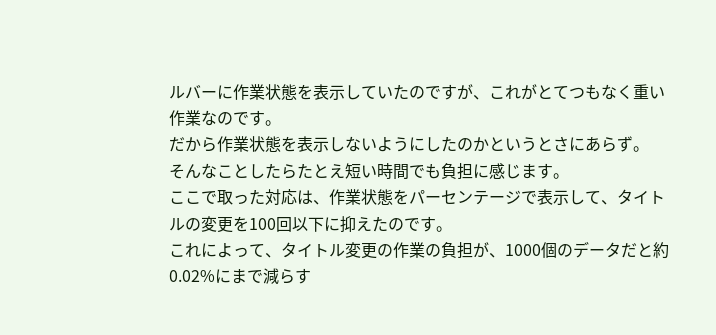ルバーに作業状態を表示していたのですが、これがとてつもなく重い作業なのです。
だから作業状態を表示しないようにしたのかというとさにあらず。
そんなことしたらたとえ短い時間でも負担に感じます。
ここで取った対応は、作業状態をパーセンテージで表示して、タイトルの変更を100回以下に抑えたのです。
これによって、タイトル変更の作業の負担が、1000個のデータだと約0.02%にまで減らす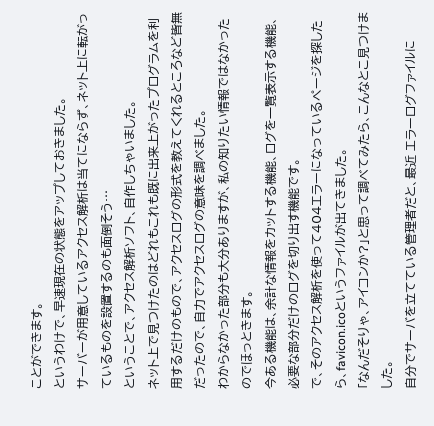ことができます。
というわけで、早速現在の状態をアップしておきました。
サーバーが用意しているアクセス解析は当てにならず、ネット上に転がっているものを設置するのも面倒そう…
ということで、アクセス解析ソフト、自作しちゃいました。
ネット上で見つけたのはどれもこれも既に出来上がったプログラムを利用するだけのもので、アクセスログの形式を教えてくれるところなど皆無だったので、自力でアクセスログの意味を調べました。
わからなかった部分も大分ありますが、私の知りたい情報ではなかったのでほっときます。
今ある機能は、余計な情報をカットする機能、ログを一覧表示する機能、必要な部分だけのログを切り出す機能です。
で、そのアクセス解析を使って404エラーになっているページを探したら、favicon.icoというファイルが出てきました。
「なんだそりゃ、アイコンか?」と思って調べてみたら、こんなとこ見つけました。
自分でサーバを立てている管理者だと、最近 エラーログファイルに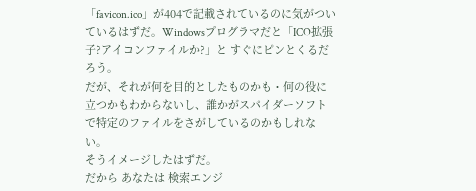「favicon.ico」が404で記載されているのに気がついているはずだ。Windowsプログラマだと「ICO拡張子?アイコンファイルか?」と すぐにピンとくるだろう。
だが、それが何を目的としたものかも・何の役に立つかもわからないし、誰かがスパイダーソフトで特定のファイルをさがしているのかもしれない。
そうイメージしたはずだ。
だから あなたは 検索エンジ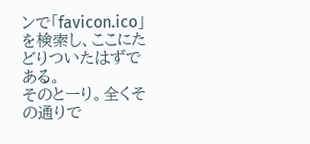ンで「favicon.ico」を検索し、ここにたどりついたはずである。
そのとーり。全くその通りで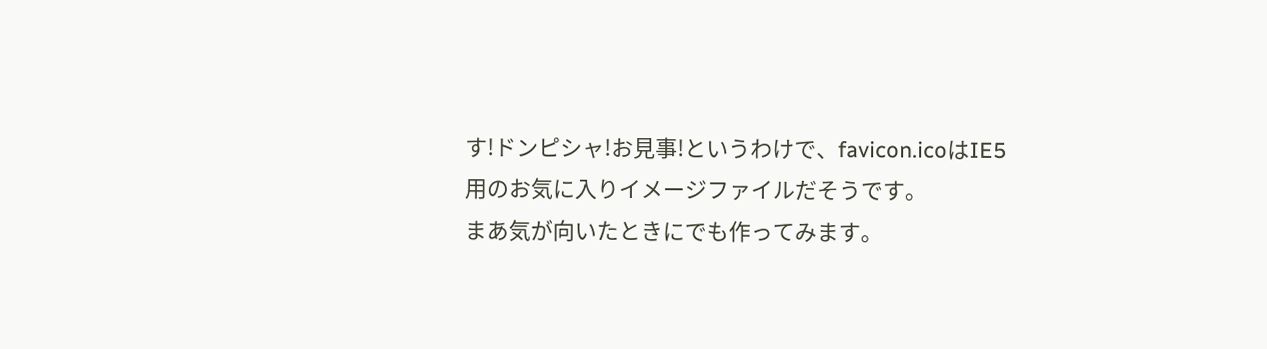す!ドンピシャ!お見事!というわけで、favicon.icoはIE5用のお気に入りイメージファイルだそうです。
まあ気が向いたときにでも作ってみます。